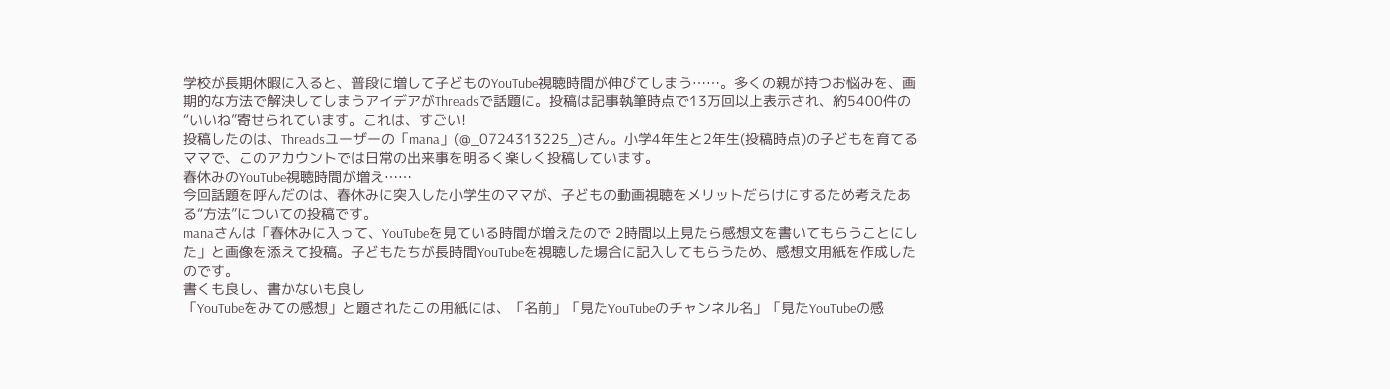学校が長期休暇に入ると、普段に増して子どものYouTube視聴時間が伸びてしまう……。多くの親が持つお悩みを、画期的な方法で解決してしまうアイデアがThreadsで話題に。投稿は記事執筆時点で13万回以上表示され、約5400件の“いいね”寄せられています。これは、すごい!
投稿したのは、Threadsユーザーの「mana」(@_0724313225_)さん。小学4年生と2年生(投稿時点)の子どもを育てるママで、このアカウントでは日常の出来事を明るく楽しく投稿しています。
春休みのYouTube視聴時間が増え……
今回話題を呼んだのは、春休みに突入した小学生のママが、子どもの動画視聴をメリットだらけにするため考えたある“方法”についての投稿です。
manaさんは「春休みに入って、YouTubeを見ている時間が増えたので 2時間以上見たら感想文を書いてもらうことにした」と画像を添えて投稿。子どもたちが長時間YouTubeを視聴した場合に記入してもらうため、感想文用紙を作成したのです。
書くも良し、書かないも良し
「YouTubeをみての感想」と題されたこの用紙には、「名前」「見たYouTubeのチャンネル名」「見たYouTubeの感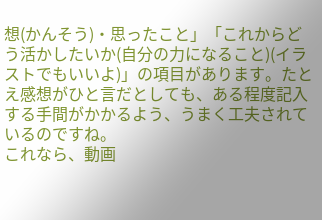想(かんそう)・思ったこと」「これからどう活かしたいか(自分の力になること)(イラストでもいいよ)」の項目があります。たとえ感想がひと言だとしても、ある程度記入する手間がかかるよう、うまく工夫されているのですね。
これなら、動画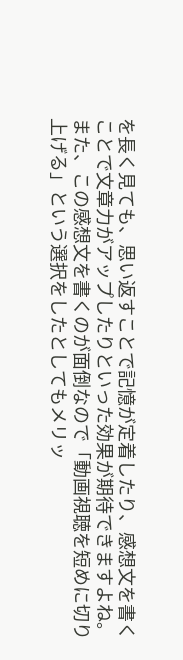を長く見ても、思い返すことで記憶が定着したり、感想文を書くことで文章力がアップしたりといった効果が期待できますよね。また、この感想文を書くのが面倒なので「動画視聴を短めに切り上げる」という選択をしたとしてもメリッ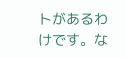トがあるわけです。な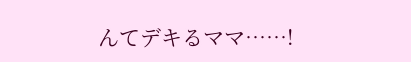んてデキるママ……!